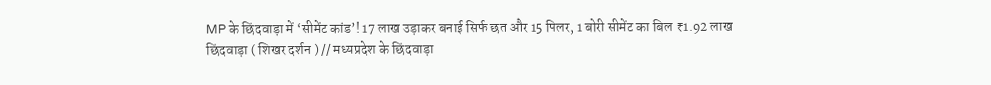MP के छिंदवाड़ा में ‘सीमेंट कांड’! 17 लाख उड़ाकर बनाई सिर्फ छत और 15 पिलर, 1 बोरी सीमेंट का बिल ₹1.92 लाख
छिंदवाड़ा ( शिखर दर्शन ) // मध्यप्रदेश के छिंदवाड़ा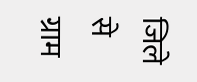जिले से ग्राम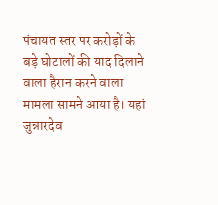पंचायत स्तर पर करोड़ों के बड़े घोटालों की याद दिलाने वाला हैरान करने वाला मामला सामने आया है। यहां जुन्नारदेव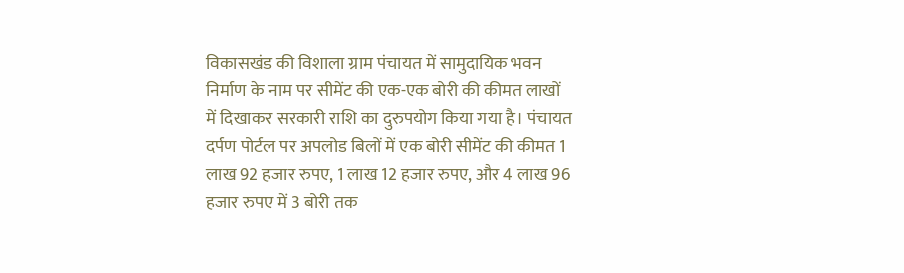विकासखंड की विशाला ग्राम पंचायत में सामुदायिक भवन निर्माण के नाम पर सीमेंट की एक-एक बोरी की कीमत लाखों में दिखाकर सरकारी राशि का दुरुपयोग किया गया है। पंचायत दर्पण पोर्टल पर अपलोड बिलों में एक बोरी सीमेंट की कीमत 1 लाख 92 हजार रुपए, 1 लाख 12 हजार रुपए, और 4 लाख 96 हजार रुपए में 3 बोरी तक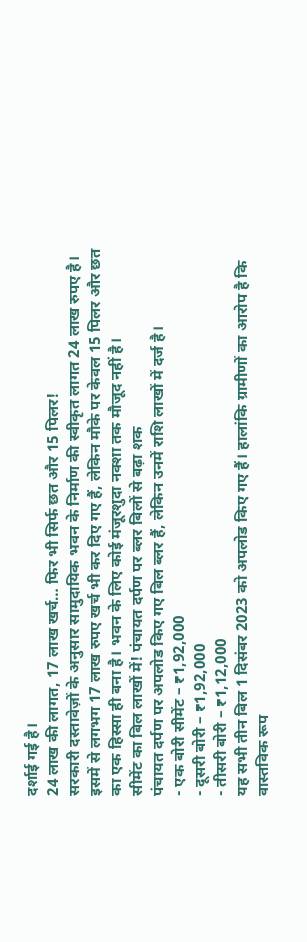दर्शाई गई है।
24 लाख की लागत, 17 लाख खर्च… फिर भी सिर्फ छत और 15 पिलर!
सरकारी दस्तावेज़ों के अनुसार सामुदायिक भवन के निर्माण की स्वीकृत लागत 24 लाख रुपए है। इसमें से लगभग 17 लाख रुपए खर्च भी कर दिए गए हैं, लेकिन मौके पर केवल 15 पिलर और छत का एक हिस्सा ही बना है। भवन के लिए कोई मंजूरशुदा नक्शा तक मौजूद नहीं है।
सीमेंट का बिल लाखों में! पंचायत दर्पण पर ब्लर बिलों से बढ़ा शक
पंचायत दर्पण पर अपलोड किए गए बिल ब्लर हैं, लेकिन उनमें राशि लाखों में दर्ज है।
- एक बोरी सीमेंट – ₹1,92,000
- दूसरी बोरी – ₹1,92,000
- तीसरी बोरी – ₹1,12,000
यह सभी तीन बिल 1 दिसंबर 2023 को अपलोड किए गए हैं। हालांकि ग्रामीणों का आरोप है कि वास्तविक रूप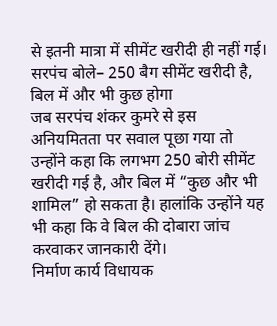से इतनी मात्रा में सीमेंट खरीदी ही नहीं गई।
सरपंच बोले– 250 बैग सीमेंट खरीदी है, बिल में और भी कुछ होगा
जब सरपंच शंकर कुमरे से इस अनियमितता पर सवाल पूछा गया तो उन्होंने कहा कि लगभग 250 बोरी सीमेंट खरीदी गई है, और बिल में “कुछ और भी शामिल” हो सकता है। हालांकि उन्होंने यह भी कहा कि वे बिल की दोबारा जांच करवाकर जानकारी देंगे।
निर्माण कार्य विधायक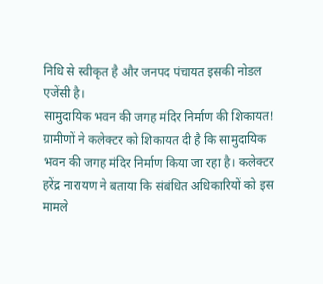निधि से स्वीकृत है और जनपद पंचायत इसकी नोडल एजेंसी है।
सामुदायिक भवन की जगह मंदिर निर्माण की शिकायत!
ग्रामीणों ने कलेक्टर को शिकायत दी है कि सामुदायिक भवन की जगह मंदिर निर्माण किया जा रहा है। कलेक्टर हरेंद्र नारायण ने बताया कि संबंधित अधिकारियों को इस मामले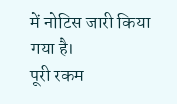में नोटिस जारी किया गया है।
पूरी रकम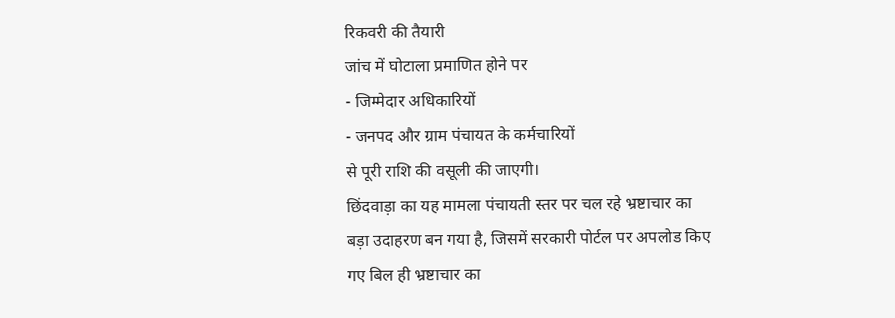रिकवरी की तैयारी
जांच में घोटाला प्रमाणित होने पर
- जिम्मेदार अधिकारियों
- जनपद और ग्राम पंचायत के कर्मचारियों
से पूरी राशि की वसूली की जाएगी।
छिंदवाड़ा का यह मामला पंचायती स्तर पर चल रहे भ्रष्टाचार का बड़ा उदाहरण बन गया है, जिसमें सरकारी पोर्टल पर अपलोड किए गए बिल ही भ्रष्टाचार का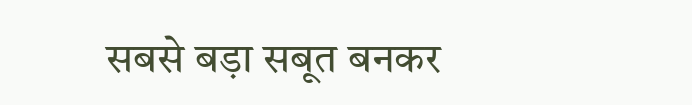सबसे बड़ा सबूत बनकर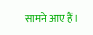सामने आए हैं।